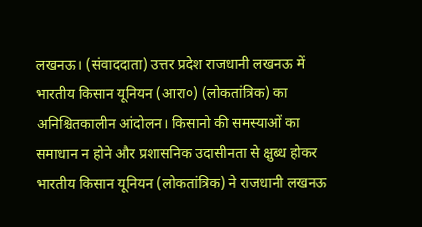लखनऊ। (संवाददाता) उत्तर प्रदेश राजधानी लखनऊ में भारतीय किसान यूनियन (आरा०) (लोकतांत्रिक) का अनिश्चितकालीन आंदोलन। किसानो की समस्याओं का समाधान न होने और प्रशासनिक उदासीनता से क्षुब्ध होकर भारतीय किसान यूनियन (लोकतांत्रिक) ने राजधानी लखनऊ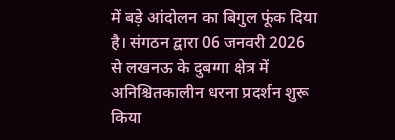में बड़े आंदोलन का बिगुल फूंक दिया है। संगठन द्वारा 06 जनवरी 2026 से लखनऊ के दुबग्गा क्षेत्र में अनिश्चितकालीन धरना प्रदर्शन शुरू किया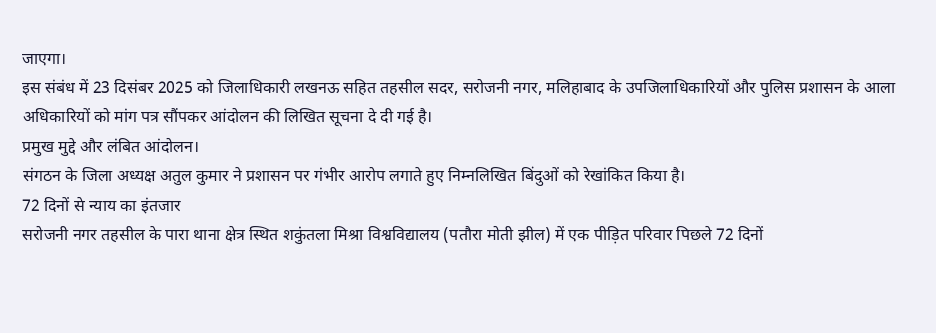जाएगा।
इस संबंध में 23 दिसंबर 2025 को जिलाधिकारी लखनऊ सहित तहसील सदर, सरोजनी नगर, मलिहाबाद के उपजिलाधिकारियों और पुलिस प्रशासन के आला अधिकारियों को मांग पत्र सौंपकर आंदोलन की लिखित सूचना दे दी गई है।
प्रमुख मुद्दे और लंबित आंदोलन।
संगठन के जिला अध्यक्ष अतुल कुमार ने प्रशासन पर गंभीर आरोप लगाते हुए निम्नलिखित बिंदुओं को रेखांकित किया है।
72 दिनों से न्याय का इंतजार
सरोजनी नगर तहसील के पारा थाना क्षेत्र स्थित शकुंतला मिश्रा विश्वविद्यालय (पतौरा मोती झील) में एक पीड़ित परिवार पिछले 72 दिनों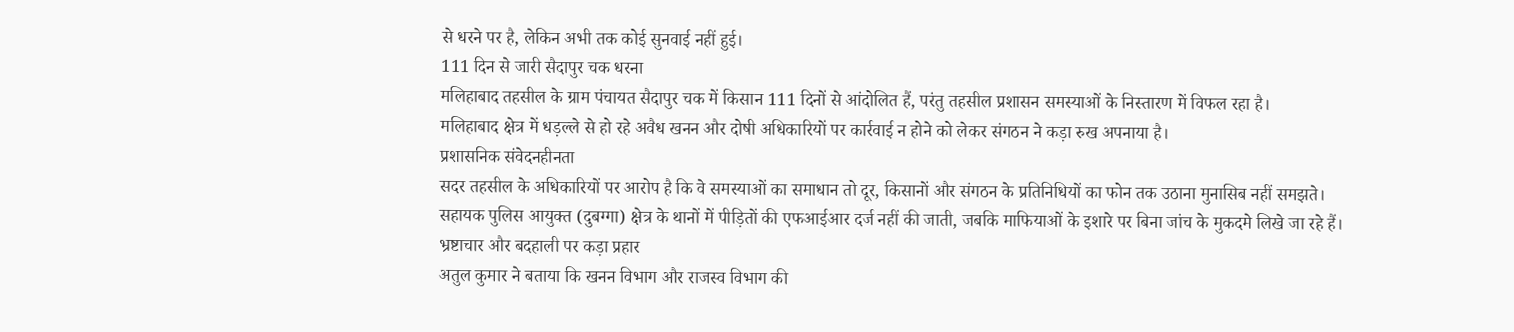से धरने पर है, लेकिन अभी तक कोई सुनवाई नहीं हुई।
111 दिन से जारी सैदापुर चक धरना
मलिहाबाद तहसील के ग्राम पंचायत सैदापुर चक में किसान 111 दिनों से आंदोलित हैं, परंतु तहसील प्रशासन समस्याओं के निस्तारण में विफल रहा है।
मलिहाबाद क्षेत्र में धड़ल्ले से हो रहे अवैध खनन और दोषी अधिकारियों पर कार्रवाई न होने को लेकर संगठन ने कड़ा रुख अपनाया है।
प्रशासनिक संवेदनहीनता
सदर तहसील के अधिकारियों पर आरोप है कि वे समस्याओं का समाधान तो दूर, किसानों और संगठन के प्रतिनिधियों का फोन तक उठाना मुनासिब नहीं समझते।
सहायक पुलिस आयुक्त (दुबग्गा) क्षेत्र के थानों में पीड़ितों की एफआईआर दर्ज नहीं की जाती, जबकि माफियाओं के इशारे पर बिना जांच के मुकदमे लिखे जा रहे हैं।
भ्रष्टाचार और बदहाली पर कड़ा प्रहार
अतुल कुमार ने बताया कि खनन विभाग और राजस्व विभाग की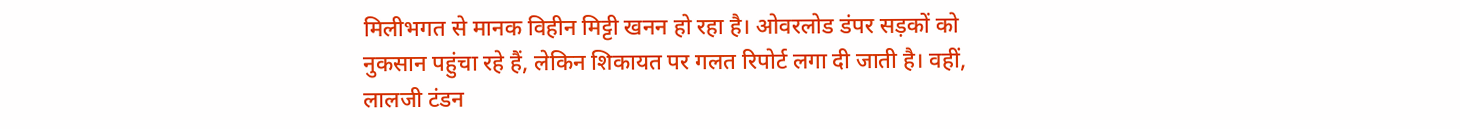मिलीभगत से मानक विहीन मिट्टी खनन हो रहा है। ओवरलोड डंपर सड़कों को नुकसान पहुंचा रहे हैं, लेकिन शिकायत पर गलत रिपोर्ट लगा दी जाती है। वहीं, लालजी टंडन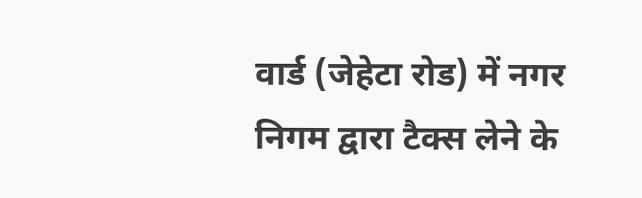वार्ड (जेहेटा रोड) में नगर निगम द्वारा टैक्स लेने के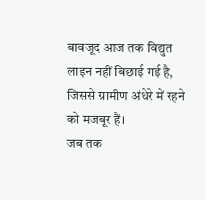बावजूद आज तक विद्युत लाइन नहीं बिछाई गई है, जिससे ग्रामीण अंधेरे में रहने को मजबूर हैं।
जब तक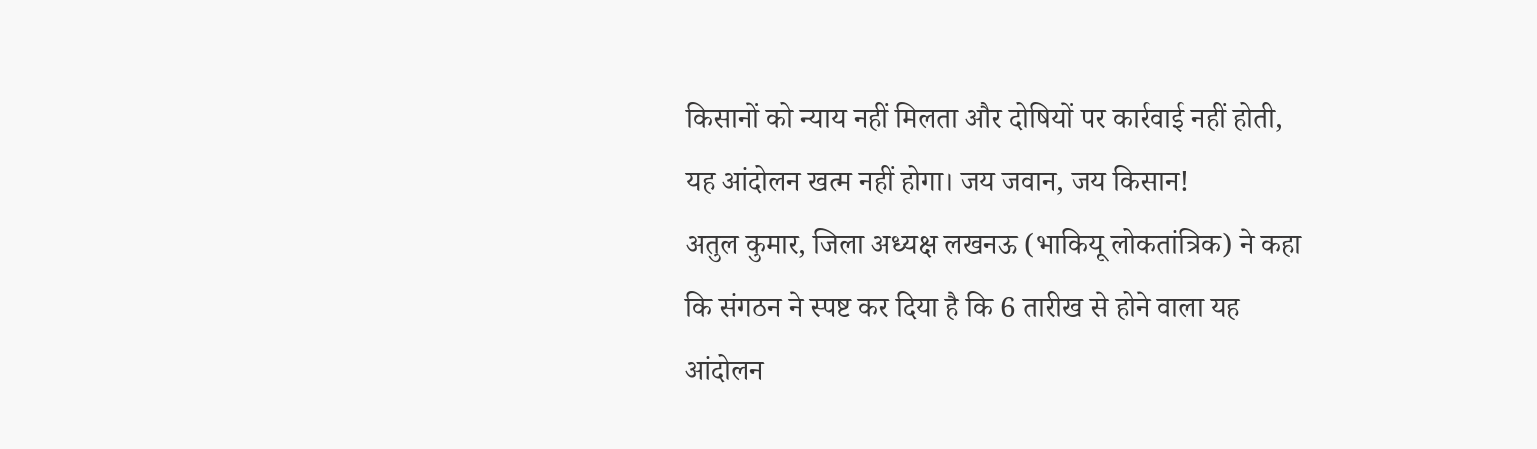किसानों को न्याय नहीं मिलता और दोषियों पर कार्रवाई नहीं होती, यह आंदोलन खत्म नहीं होगा। जय जवान, जय किसान!
अतुल कुमार, जिला अध्यक्ष लखनऊ (भाकियू लोकतांत्रिक) ने कहा कि संगठन ने स्पष्ट कर दिया है कि 6 तारीख से होने वाला यह आंदोलन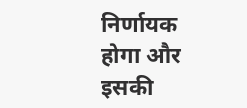निर्णायक होगा और इसकी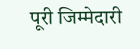पूरी जिम्मेदारी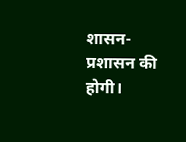शासन-प्रशासन की होगी।